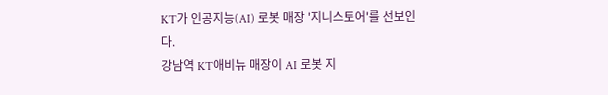KT가 인공지능(AI) 로봇 매장 '지니스토어'를 선보인다.
강남역 KT애비뉴 매장이 AI 로봇 지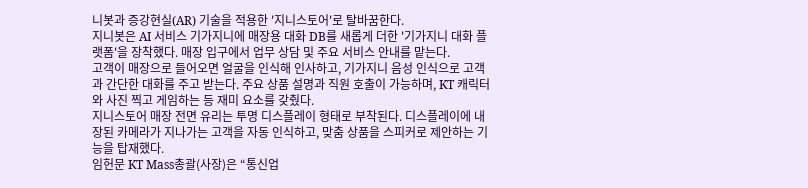니봇과 증강현실(AR) 기술을 적용한 '지니스토어'로 탈바꿈한다.
지니봇은 AI 서비스 기가지니에 매장용 대화 DB를 새롭게 더한 '기가지니 대화 플랫폼'을 장착했다. 매장 입구에서 업무 상담 및 주요 서비스 안내를 맡는다.
고객이 매장으로 들어오면 얼굴을 인식해 인사하고, 기가지니 음성 인식으로 고객과 간단한 대화를 주고 받는다. 주요 상품 설명과 직원 호출이 가능하며, KT 캐릭터와 사진 찍고 게임하는 등 재미 요소를 갖췄다.
지니스토어 매장 전면 유리는 투명 디스플레이 형태로 부착된다. 디스플레이에 내장된 카메라가 지나가는 고객을 자동 인식하고, 맞춤 상품을 스피커로 제안하는 기능을 탑재했다.
임헌문 KT Mass총괄(사장)은 “통신업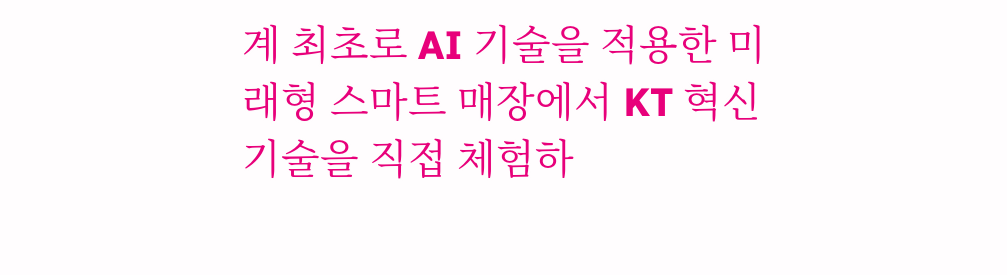계 최초로 AI 기술을 적용한 미래형 스마트 매장에서 KT 혁신기술을 직접 체험하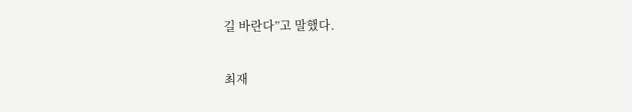길 바란다”고 말했다.

최재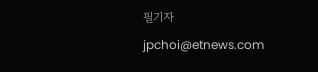필기자 jpchoi@etnews.com